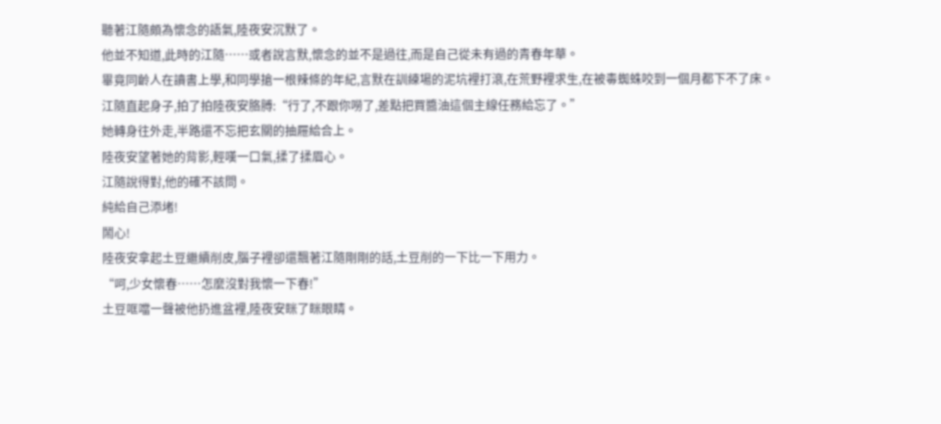聽著江隨頗為懷念的語氣,陸夜安沉默了。
他並不知道,此時的江隨……或者說言默,懷念的並不是過往,而是自己從未有過的青春年華。
畢竟同齡人在讀書上學,和同學搶一根辣條的年紀,言默在訓練場的泥坑裡打滾,在荒野裡求生,在被毒蜘蛛咬到一個月都下不了床。
江隨直起身子,拍了拍陸夜安胳膊:“行了,不跟你嘮了,差點把買醬油這個主線任務給忘了。”
她轉身往外走,半路還不忘把玄關的抽屜給合上。
陸夜安望著她的背影,輕嘆一口氣,揉了揉眉心。
江隨說得對,他的確不該問。
純給自己添堵!
鬧心!
陸夜安拿起土豆繼續削皮,腦子裡卻還飄著江隨剛剛的話,土豆削的一下比一下用力。
“呵,少女懷春……怎麼沒對我懷一下春!”
土豆哐噹一聲被他扔進盆裡,陸夜安眯了眯眼睛。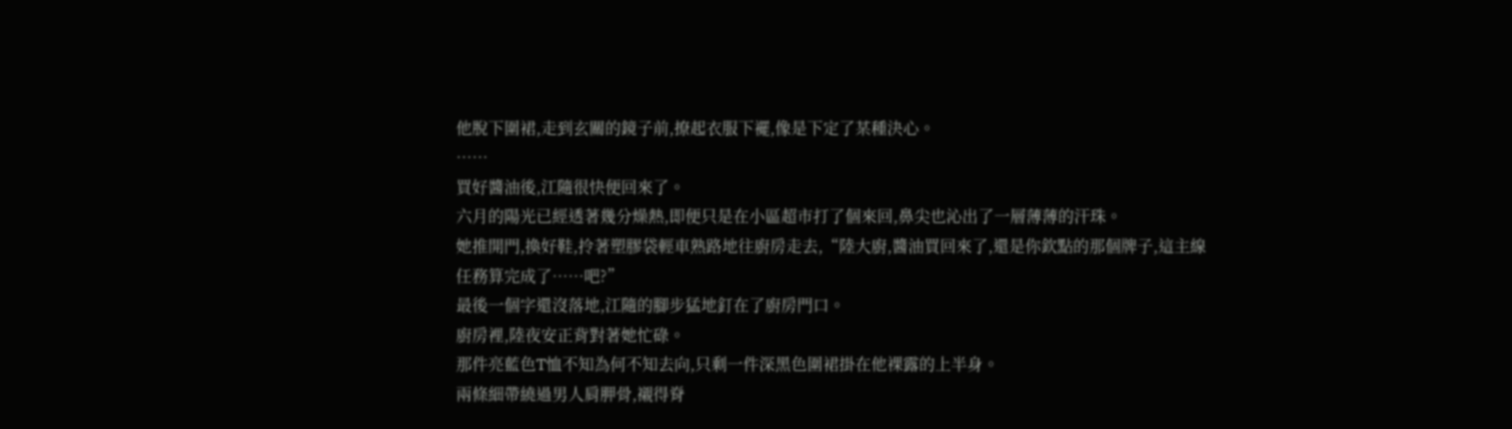他脫下圍裙,走到玄關的鏡子前,撩起衣服下襬,像是下定了某種決心。
……
買好醬油後,江隨很快便回來了。
六月的陽光已經透著幾分燥熱,即便只是在小區超市打了個來回,鼻尖也沁出了一層薄薄的汗珠。
她推開門,換好鞋,拎著塑膠袋輕車熟路地往廚房走去,“陸大廚,醬油買回來了,還是你欽點的那個牌子,這主線任務算完成了……吧?”
最後一個字還沒落地,江隨的腳步猛地釘在了廚房門口。
廚房裡,陸夜安正背對著她忙碌。
那件亮藍色T恤不知為何不知去向,只剩一件深黑色圍裙掛在他裸露的上半身。
兩條細帶繞過男人肩胛骨,襯得脊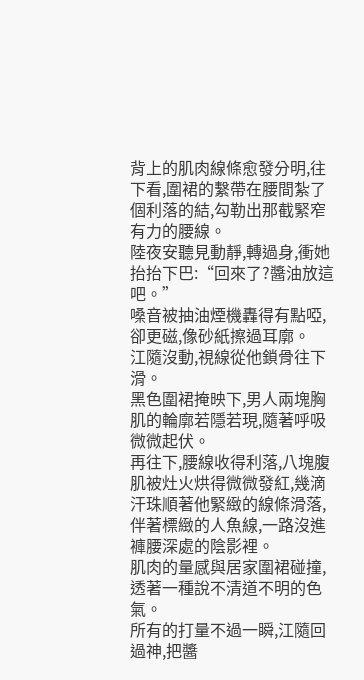背上的肌肉線條愈發分明,往下看,圍裙的繫帶在腰間紮了個利落的結,勾勒出那截緊窄有力的腰線。
陸夜安聽見動靜,轉過身,衝她抬抬下巴:“回來了?醬油放這吧。”
嗓音被抽油煙機轟得有點啞,卻更磁,像砂紙擦過耳廓。
江隨沒動,視線從他鎖骨往下滑。
黑色圍裙掩映下,男人兩塊胸肌的輪廓若隱若現,隨著呼吸微微起伏。
再往下,腰線收得利落,八塊腹肌被灶火烘得微微發紅,幾滴汗珠順著他緊緻的線條滑落,伴著標緻的人魚線,一路沒進褲腰深處的陰影裡。
肌肉的量感與居家圍裙碰撞,透著一種說不清道不明的色氣。
所有的打量不過一瞬,江隨回過神,把醬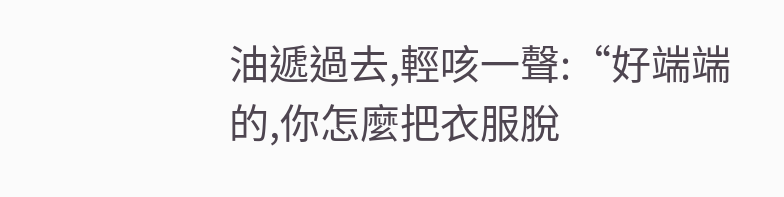油遞過去,輕咳一聲:“好端端的,你怎麼把衣服脫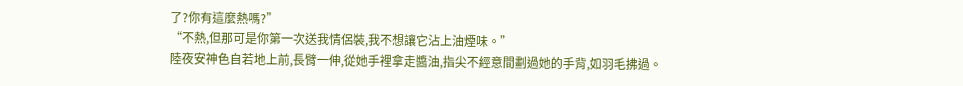了?你有這麼熱嗎?”
“不熱,但那可是你第一次送我情侶裝,我不想讓它沾上油煙味。”
陸夜安神色自若地上前,長臂一伸,從她手裡拿走醬油,指尖不經意間劃過她的手背,如羽毛拂過。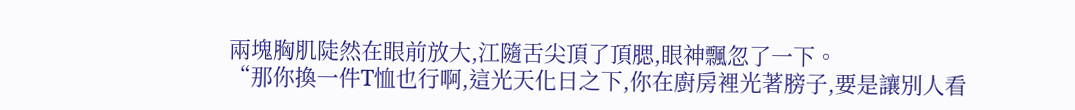兩塊胸肌陡然在眼前放大,江隨舌尖頂了頂腮,眼神飄忽了一下。
“那你換一件T恤也行啊,這光天化日之下,你在廚房裡光著膀子,要是讓別人看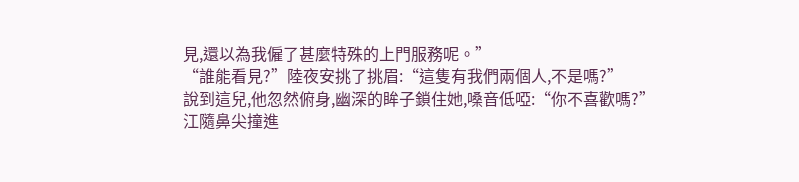見,還以為我僱了甚麼特殊的上門服務呢。”
“誰能看見?”陸夜安挑了挑眉:“這隻有我們兩個人,不是嗎?”
說到這兒,他忽然俯身,幽深的眸子鎖住她,嗓音低啞:“你不喜歡嗎?”
江隨鼻尖撞進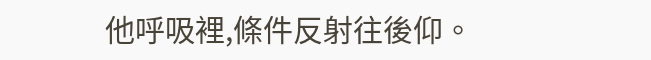他呼吸裡,條件反射往後仰。